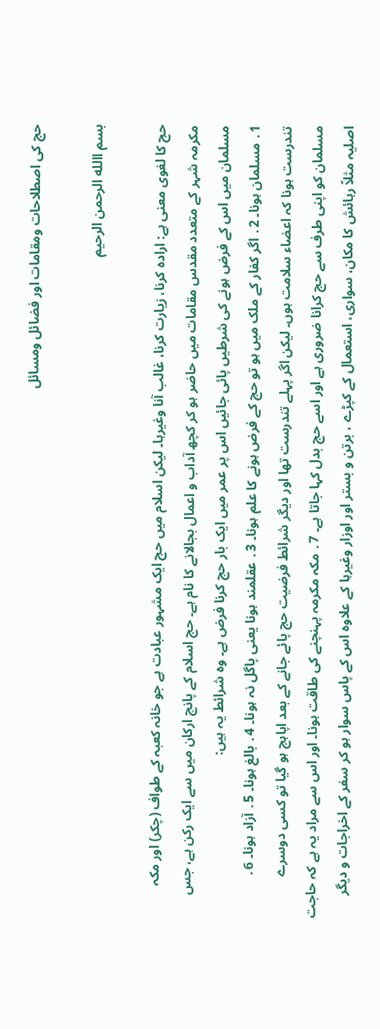حج کی اصطلاحات ومقامات اور فضائل ومسائل

بسم االله الرحمن الرحیم

حج کا لغوی معنی ہے: ارادہ کرنا، زیارت کرنا، غالب آنا وغیرہا۔ لیکن اسلام میں حج ایک مشہور عبادت ہے جو خانہ کعبہ کے طواف (چکر) اور مکہ مکرمہ شہر کے متعدد مقدس مقامات میں حاضر ہو کر کچھ آداب و اعمال بجالانے کا نام ہے۔ حج اسلام کے پانچ ارکان میں سے ایک رکن ہے، جس مسلمان میں اس کے فرض ہونے کی شرطیں پائی جائیں اس پر عمر میں ایک بار حج کرنا فرض ہے۔ وہ شرائط یہ ہیں:
1․ مسلمان ہونا۔ 2․ اگر کفار کے ملک میں ہو تو حج کے فرض ہونے کا علم ہونا۔ 3․ عقلمند ہونا یعنی پاگل نہ ہونا۔ 4․ بالغ ہونا۔ 5․ آزاد ہونا۔ 6․ تندرست ہونا کہ اعضاء سلامت ہوں۔ لیکن اگر پہلے تندرست تھا اور دیگر شرائط فرضیت حج پائے جانے کے بعد اپاہج ہو گیا تو کسی دوسرے مسلمان کو اپنی طرف سے حج کرانا ضروری ہے اور اسے حج بدل کہا جاتا ہے۔ 7․ مکہ مکرمہ پہنچنے کی طاقت ہونا۔ اور اس سے مراد یہ ہے کہ حاجت اصلیہ مثلاً رہائش کا مکان، سواری، استعمال کے کپڑے ، برتن و بستر اور اوزار وغیرہا کے علاوہ اس کے پاس سوار ہو کر سفر کے اخراجات و دیگر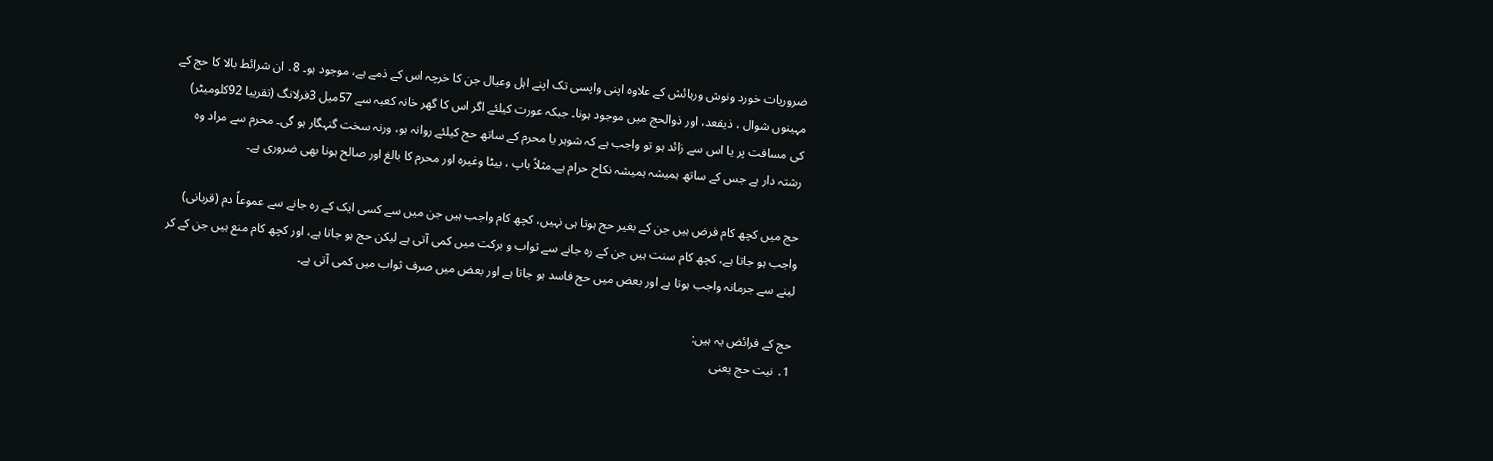ضروریات خورد ونوش ورہائش کے علاوہ اپنی واپسی تک اپنے اہل وعیال جن کا خرچہ اس کے ذمے ہے، موجود ہو۔ 8․ ان شرائط بالا کا حج کے مہینوں شوال ، ذیقعد، اور ذوالحج میں موجود ہونا۔ جبکہ عورت کیلئے اگر اس کا گھر خانہ کعبہ سے 57میل 3فرلانگ (تقریبا 92کلومیٹر) کی مسافت پر یا اس سے زائد ہو تو واجب ہے کہ شوہر یا محرم کے ساتھ حج کیلئے روانہ ہو، ورنہ سخت گنہگار ہو گی۔ محرم سے مراد وہ رشتہ دار ہے جس کے ساتھ ہمیشہ ہمیشہ نکاح حرام ہے۔مثلاً باپ ، بیٹا وغیرہ اور محرم کا بالغ اور صالح ہونا بھی ضروری ہے۔

حج میں کچھ کام فرض ہیں جن کے بغیر حج ہوتا ہی نہیں، کچھ کام واجب ہیں جن میں سے کسی ایک کے رہ جانے سے عموعاً دم (قربانی) واجب ہو جاتا ہے، کچھ کام سنت ہیں جن کے رہ جانے سے ثواب و برکت میں کمی آتی ہے لیکن حج ہو جاتا ہے، اور کچھ کام منع ہیں جن کے کر لینے سے جرمانہ واجب ہوتا ہے اور بعض میں حج فاسد ہو جاتا ہے اور بعض میں صرف ثواب میں کمی آتی ہے۔

حج کے فرائض یہ ہیں:
1․ نیت حج یعنی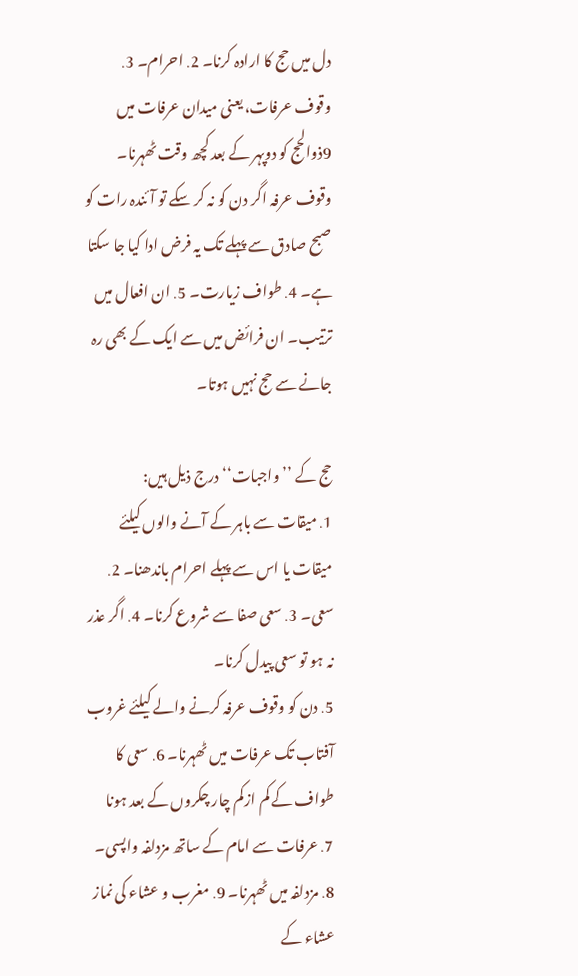دل میں حج کا ارادہ کرنا۔ 2․ احرام۔ 3․ وقوف عرفات، یعنی میدان عرفات میں 9ذوالحج کو دوپہر کے بعد کچھ وقت ٹھہرنا۔ وقوف عرفہ اگر دن کو نہ کر سکے تو آئندہ رات کو صبح صادق سے پہلے تک یہ فرض ادا کیا جا سکتا ہے۔ 4․ طواف زیارت۔ 5․ ان افعال میں ترتیب۔ ان فرائض میں سے ایک کے بھی رہ جانے سے حج نہیں ہوتا۔

حج کے ’’واجبات‘‘ درج ذیل ہیں:
1․ میقات سے باہر کے آنے والوں کیلئے میقات یا اس سے پہلے احرام باندھنا۔ 2․ سعی۔ 3․ سعی صفا سے شروع کرنا۔ 4․ اگر عذر نہ ہو تو سعی پیدل کرنا۔
5․ دن کو وقوف عرفہ کرنے والے کیلئے غروب آفتاب تک عرفات میں ٹھہرنا۔ 6․ سعی کا طواف کے کم ازکم چار چکروں کے بعد ہونا
7․ عرفات سے امام کے ساتھ مزدلفہ واپسی۔ 8․ مزدلفہ میں ٹھہرنا۔ 9․ مغرب و عشاء کی نماز عشاء کے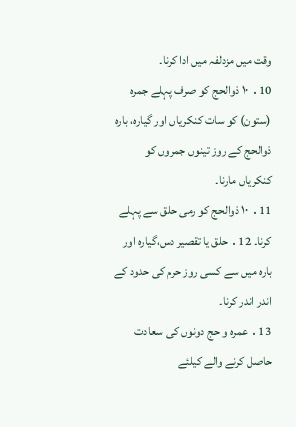وقت میں مزدلفہ میں ادا کرنا۔
10․ ۱۰ ذوالحج کو صرف پہلے جمرہ (ستون) کو سات کنکریاں اور گیارہ، بارہ ذوالحج کے روز تینوں جمروں کو کنکریاں مارنا۔
11․ ۱۰ ذوالحج کو رمی حلق سے پہلے کرنا۔ 12․ حلق یا تقصیر دس،گیارہ اور بارہ میں سے کسی روز حرم کی حدود کے اندر اندر کرنا۔
13․ عمرہ و حج دونوں کی سعادت حاصل کرنے والے کیلئے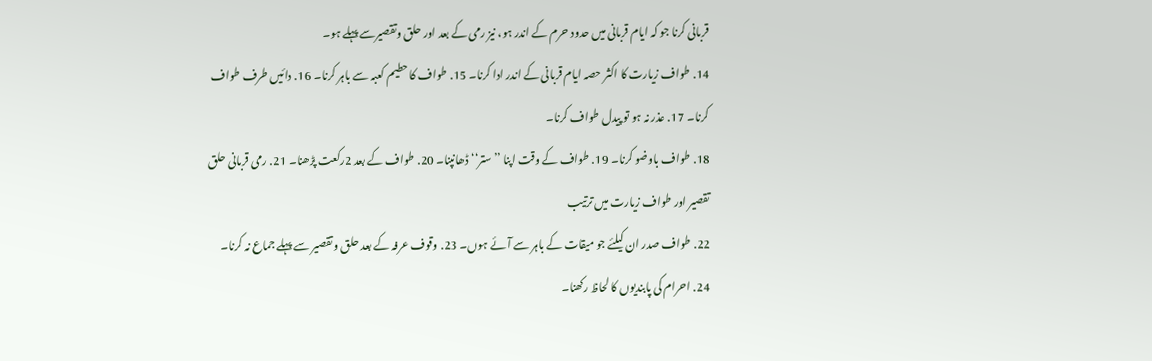قربانی کرنا جو کہ ایام قربانی میں حدود حرم کے اندر ہو، نیز رمی کے بعد اور حلق وتقصیرسے پہلے ہو۔
14․ طواف زیارت کا اکثر حصہ ایام قربانی کے اندر ادا کرنا۔ 15․ طواف کا حطیم کعبہ سے باہر کرنا۔ 16․ دائیں طرف طواف کرنا۔ 17․ عذر نہ ہو تو پیدل طواف کرنا۔
18․ طواف باوضو کرنا۔ 19․ طواف کے وقت اپنا ’’ستر‘‘ ڈھانپنا۔ 20․ طواف کے بعد 2رکعت پڑھنا۔ 21․ رمی قربانی حلق تقصیر اور طواف زیارت میں ترتیب
22․ طواف صدر ان کیلئے جو میقات کے باہر سے آئے ہوں۔ 23․ وقوف عرفہ کے بعد حلق و تقصیر سے پہلے جماع نہ کرنا۔ 24․ احرام کی پابندیوں کا لحاظ رکھنا۔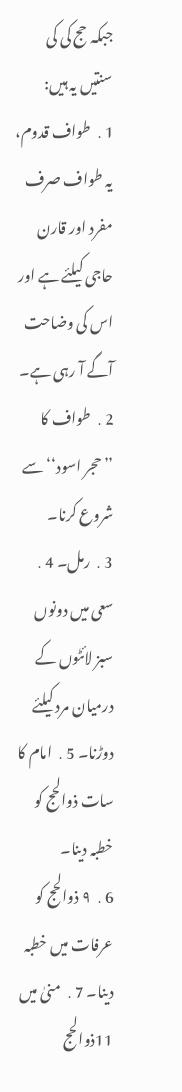جبکہ حج کی کی سنتیں یہ ہیں:
1․ طواف قدوم، یہ طواف صرف مفرد اور قارن حاجی کیلئے ہے اور اس کی وضاحت آگے آ رہی ہے۔ 2․ طواف کا ’’حجر اسود‘‘ سے شروع کرنا۔
3․ رمل۔ 4․ سعی میں دونوں سبز لائٹوں کے درمیان مرد کیلئے دوڑنا۔ 5․ امام کا سات ذوالحج کو خطبہ دینا۔
6․ ۹ ذوالحج کو عرفات میں خطبہ دینا۔ 7․ منیٰ میں 11ذوالحج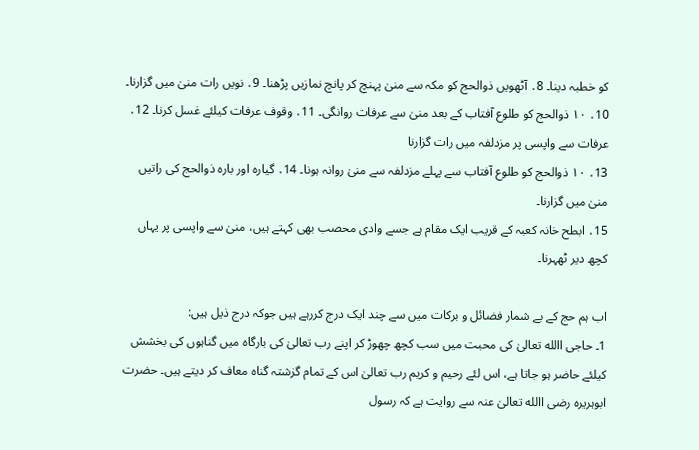کو خطبہ دینا۔ 8․ آٹھویں ذوالحج کو مکہ سے منیٰ پہنچ کر پانچ نمازیں پڑھنا۔ 9․ نویں رات منیٰ میں گزارنا۔
10․ ۱۰ ذوالحج کو طلوع آفتاب کے بعد منیٰ سے عرفات روانگی۔ 11․ وقوف عرفات کیلئے غسل کرنا۔ 12․ عرفات سے واپسی پر مزدلفہ میں رات گزارنا
13․ ۱۰ ذوالحج کو طلوع آفتاب سے پہلے مزدلفہ سے منیٰ روانہ ہونا۔ 14․ گیارہ اور بارہ ذوالحج کی راتیں منیٰ میں گزارنا۔
15․ ابطح خانہ کعبہ کے قریب ایک مقام ہے جسے وادی محصب بھی کہتے ہیں، منیٰ سے واپسی پر یہاں کچھ دیر ٹھہرنا۔

اب ہم حج کے بے شمار فضائل و برکات میں سے چند ایک درج کررہے ہیں جوکہ درج ذیل ہیں:
1۔ حاجی االله تعالیٰ کی محبت میں سب کچھ چھوڑ کر اپنے رب تعالیٰ کی بارگاہ میں گناہوں کی بخشش کیلئے حاضر ہو جاتا ہے، اس لئے رحیم و کریم رب تعالیٰ اس کے تمام گزشتہ گناہ معاف کر دیتے ہیں۔ حضرت ابوہریرہ رضی االله تعالیٰ عنہ سے روایت ہے کہ رسول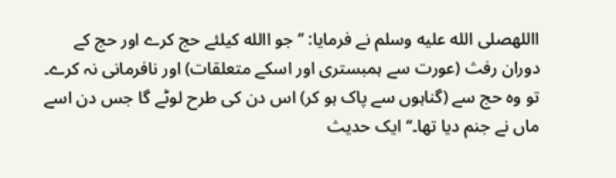االلهصلى الله عليه وسلم نے فرمایا: ’’جو االله کیلئے حج کرے اور حج کے دوران رفث (عورت سے ہمبستری اور اسکے متعلقات) اور نافرمانی نہ کرے۔ تو وہ حج سے (گناہوں سے پاک ہو کر) اس دن کی طرح لوٹے گا جس دن اسے ماں نے جنم دیا تھا۔‘‘ ایک حدیث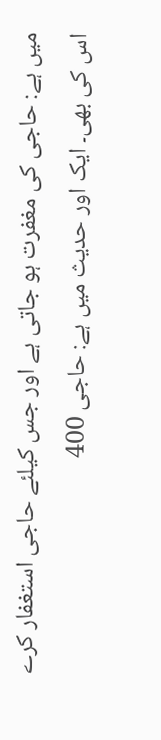میں ہے: حاجی کی مغفرت ہو جاتی ہے اور جس کیلئے حاجی استغفار کرے اس کی بھی۔ ایک اور حدیث میں ہے: حاجی 400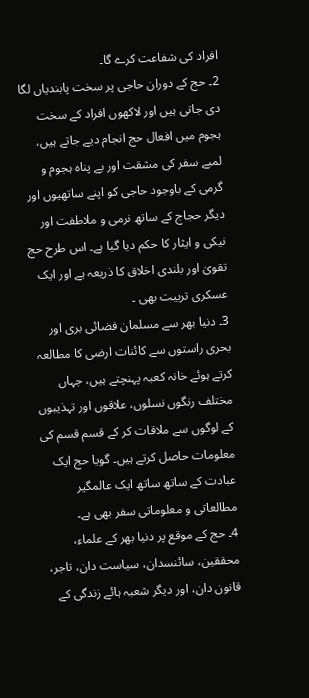افراد کی شفاعت کرے گا۔
2۔ حج کے دوران حاجی پر سخت پابندیاں لگا دی جاتی ہیں اور لاکھوں افراد کے سخت ہجوم میں افعال حج انجام دیے جاتے ہیں، لمبے سفر کی مشقت اور بے پناہ ہجوم و گرمی کے باوجود حاجی کو اپنے ساتھیوں اور دیگر حجاج کے ساتھ نرمی و ملاطفت اور نیکی و ایثار کا حکم دیا گیا ہے۔ اس طرح حج تقویٰ اور بلندی اخلاق کا ذریعہ ہے اور ایک عسکری تربیت بھی ۔
3۔ دنیا بھر سے مسلمان فضائی بری اور بحری راستوں سے کائنات ارضی کا مطالعہ کرتے ہوئے خانہ کعبہ پہنچتے ہیں، جہاں مختلف رنگوں نسلوں، علاقوں اور تہذیبوں کے لوگوں سے ملاقات کر کے قسم قسم کی معلومات حاصل کرتے ہیں۔ گویا حج ایک عبادت کے ساتھ ساتھ ایک عالمگیر مطالعاتی و معلوماتی سفر بھی ہے۔
4۔ حج کے موقع پر دنیا بھر کے علماء، محققین، سائنسدان، سیاست دان، تاجر، قانون دان، اور دیگر شعبہ ہائے زندگی کے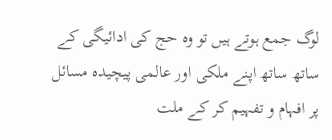لوگ جمع ہوتے ہیں تو وہ حج کی ادائیگی کے ساتھ ساتھ اپنے ملکی اور عالمی پیچیدہ مسائل پر افہام و تفہیم کر کے ملت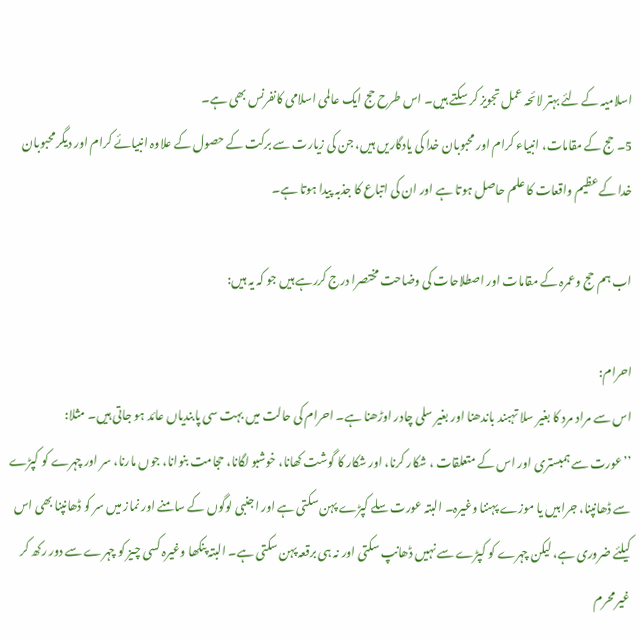اسلامیہ کے لئے بہتر لائحہ عمل تجویز کر سکتے ہیں۔ اس طرح حج ایک عالمی اسلامی کانفرنس بھی ہے۔
5۔ حج کے مقامات، انبیاء کرام اور محبوبان خدا کی یادگاریں ہیں، جن کی زیارت سے برکت کے حصول کے علاوہ انبیائے کرام اور دیگر محبوبان خدا کے عظیم واقعات کا علم حاصل ہوتا ہے اور ان کی اتباع کا جذبہ پیدا ہوتا ہے۔

اب ہم حج وعمرہ کے مقامات اور اصطلاحات کی وضاحت مختصرا درج کررہے ہیں جو کہ یہ ہیں:

احرام:
اس سے مراد مرد کا بغیر سلا تہبند باندھنا اور بغیر سلی چادر اوڑھنا ہے۔ احرام کی حالت میں بہت سی پابندیاں عائد ہو جاتی ہیں۔ مثلا:
’’عورت سے ہمبستری اور اس کے متعلقات ، شکار کرنا، اور شکار کا گوشت کھانا، خوشبو لگانا، حجامت بنوانا، جوں مارنا، سر اور چہرے کو کپڑے سے ڈھانپنا، جرابیں یا موزے پہننا وغیرہ۔ البتہ عورت سلے کپڑے پہن سکتی ہے اور اجنبی لوگوں کے سامنے اور نماز میں سر کو ڈھانپنا بھی اس کیلئے ضروری ہے، لیکن چہرے کو کپڑے سے نہیں ڈھانپ سکتی اور نہ ہی برقعہ پہن سکتی ہے۔ البتہ پنکھا وغیرہ کسی چیز کو چہرے سے دور رکھ کر غیر محرم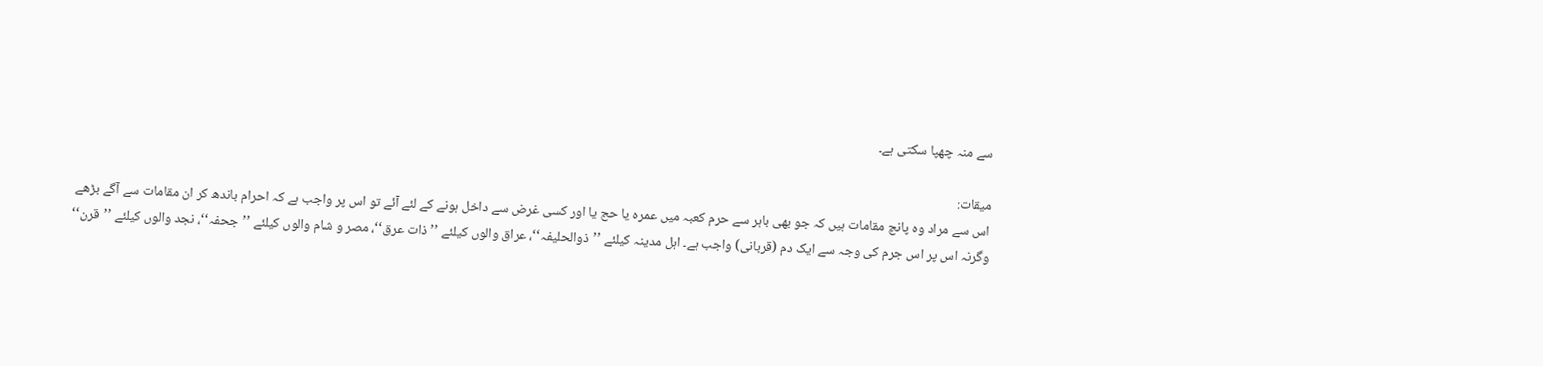سے منہ چھپا سکتی ہے۔

میقات:
اس سے مراد وہ پانچ مقامات ہیں کہ جو بھی باہر سے حرم کعبہ میں عمرہ یا حج یا اور کسی غرض سے داخل ہونے کے لئے آئے تو اس پر واجب ہے کہ احرام باندھ کر ان مقامات سے آگے بڑھے وگرنہ اس پر اس جرم کی وجہ سے ایک دم (قربانی) واجب ہے۔ اہل مدینہ کیلئے ’’ذوالحلیفہ‘‘، عراق والوں کیلئے ’’ذات عرق‘‘، مصر و شام والوں کیلئے ’’جحفہ‘‘، نجد والوں کیلئے ’’قرن‘‘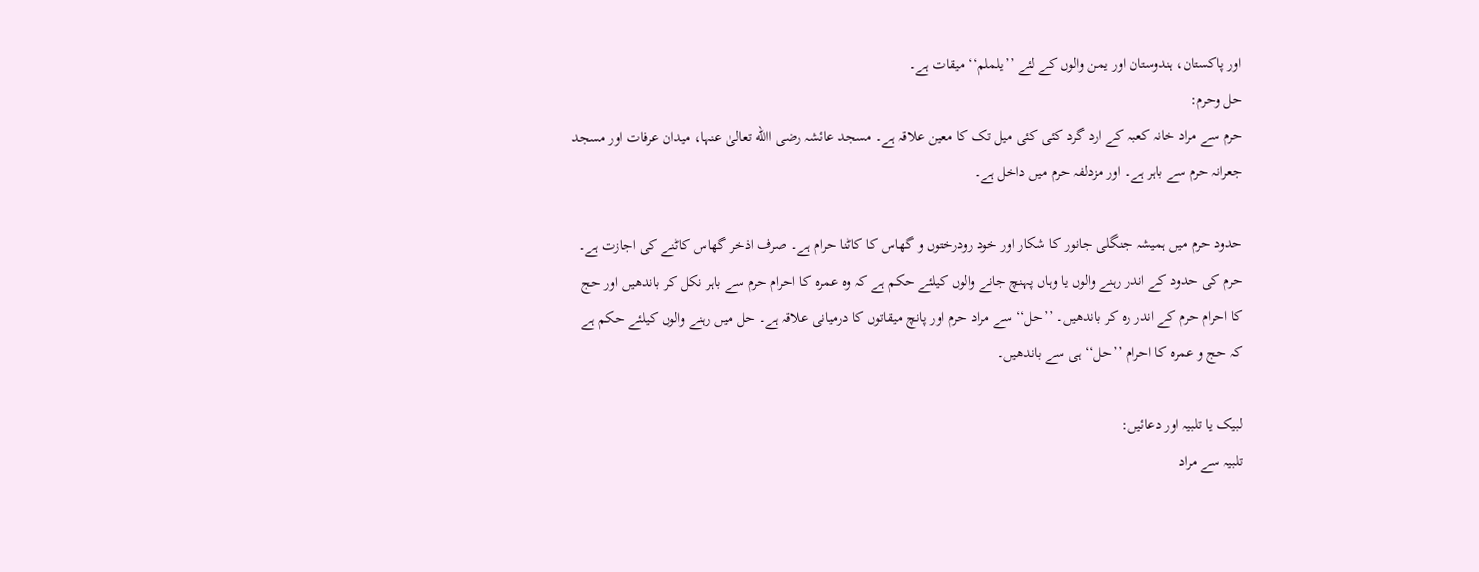اور پاکستان، ہندوستان اور یمن والوں کے لئے ’’یلملم‘‘ میقات ہے۔
حل وحرم:
حرم سے مراد خانہ کعبہ کے ارد گرد کئی کئی میل تک کا معین علاقہ ہے۔ مسجد عائشہ رضی االله تعالیٰ عنہا، میدان عرفات اور مسجد جعرانہ حرم سے باہر ہے۔ اور مزدلفہ حرم میں داخل ہے۔

حدود حرم میں ہمیشہ جنگلی جانور کا شکار اور خود رودرختوں و گھاس کا کاٹنا حرام ہے۔ صرف اذخر گھاس کاٹنے کی اجازت ہے۔ حرم کی حدود کے اندر رہنے والوں یا وہاں پہنچ جانے والوں کیلئے حکم ہے کہ وہ عمرہ کا احرام حرم سے باہر نکل کر باندھیں اور حج کا احرام حرم کے اندر رہ کر باندھیں۔ ’’حل‘‘ سے مراد حرم اور پانچ میقاتوں کا درمیانی علاقہ ہے۔ حل میں رہنے والوں کیلئے حکم ہے کہ حج و عمرہ کا احرام ’’حل‘‘ ہی سے باندھیں۔

لبیک یا تلبیہ اور دعائیں:
تلبیہ سے مراد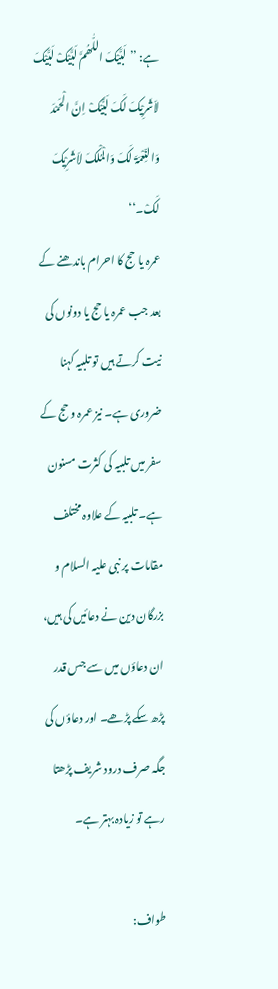ہے: ’’لَبَّیْکَ اللّٰھُمَّ لَبَّیْکْ لَبَّیْکَ لاَشَرِیْکَ لَکَ لَبَّیْکْ اِنَّ الْحَمْدَ وَالنِّعْمَۃَ لَکَ وَالْمُلْکَ لاَشَرِیْکَ لَکْ۔‘‘
عمرہ یا حج کا احرام باندھنے کے بعد جب عمرہ یا حج یا دونوں کی نیت کرتے ہیں تو تلبیہ کہنا ضروری ہے۔ نیز عمرہ و حج کے سفر میں تلبیہ کی کثرت مسنون ہے۔ تلبیہ کے علاوہ مختلف مقامات پر نبی علیہ السلام و بزرگان دین نے دعائیں کی ہیں، ان دعاؤں میں سے جس قدر پڑھ سکے پڑھے۔ اور دعاؤں کی جگہ صرف درود شریف پڑھتا رہے تو زیادہ بہتر ہے۔

طواف: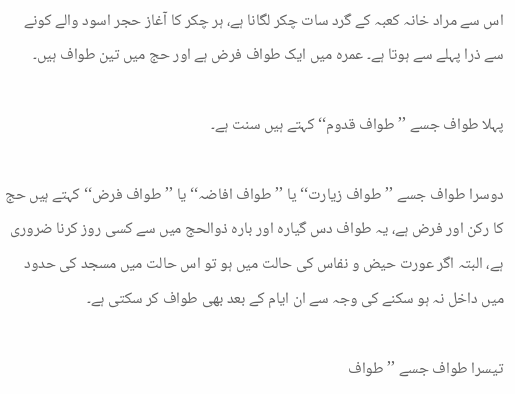اس سے مراد خانہ کعبہ کے گرد سات چکر لگانا ہے، ہر چکر کا آغاز حجر اسود والے کونے سے ذرا پہلے سے ہوتا ہے۔ عمرہ میں ایک طواف فرض ہے اور حج میں تین طواف ہیں۔

پہلا طواف جسے ’’طواف قدوم‘‘ کہتے ہیں سنت ہے۔

دوسرا طواف جسے ’’طواف زیارت‘‘ یا ’’طواف افاضہ‘‘ یا ’’طواف فرض‘‘ کہتے ہیں حج کا رکن اور فرض ہے، یہ طواف دس گیارہ اور بارہ ذوالحج میں سے کسی روز کرنا ضروری ہے، البتہ اگر عورت حیض و نفاس کی حالت میں ہو تو اس حالت میں مسجد کی حدود میں داخل نہ ہو سکنے کی وجہ سے ان ایام کے بعد بھی طواف کر سکتی ہے۔

تیسرا طواف جسے ’’طواف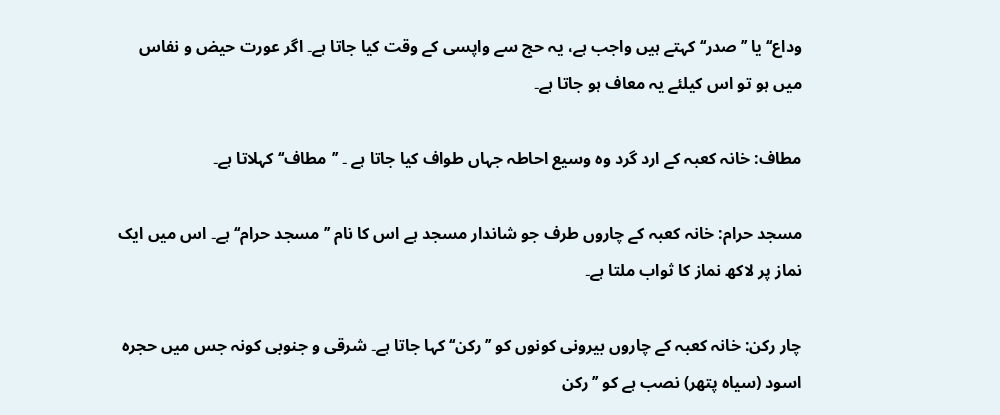وداع‘‘ یا ’’صدر‘‘ کہتے ہیں واجب ہے، یہ حج سے واپسی کے وقت کیا جاتا ہے۔ اگر عورت حیض و نفاس میں ہو تو اس کیلئے یہ معاف ہو جاتا ہے۔

مطاف: خانہ کعبہ کے ارد گرد وہ وسیع احاطہ جہاں طواف کیا جاتا ہے ۔ ’’مطاف‘‘ کہلاتا ہے۔

مسجد حرام: خانہ کعبہ کے چاروں طرف جو شاندار مسجد ہے اس کا نام ’’مسجد حرام‘‘ ہے۔ اس میں ایک نماز پر لاکھ نماز کا ثواب ملتا ہے۔

چار رکن: خانہ کعبہ کے چاروں بیرونی کونوں کو ’’رکن‘‘ کہا جاتا ہے۔ شرقی و جنوبی کونہ جس میں حجرہ اسود (سیاہ پتھر) نصب ہے کو ’’رکن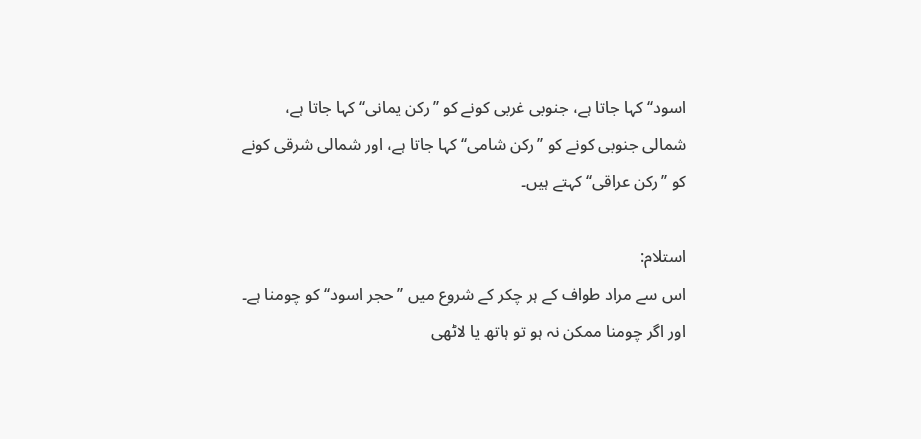اسود‘‘ کہا جاتا ہے، جنوبی غربی کونے کو ’’رکن یمانی‘‘ کہا جاتا ہے، شمالی جنوبی کونے کو ’’رکن شامی‘‘ کہا جاتا ہے، اور شمالی شرقی کونے کو ’’رکن عراقی‘‘ کہتے ہیں۔

استلام:
اس سے مراد طواف کے ہر چکر کے شروع میں ’’حجر اسود‘‘ کو چومنا ہے۔ اور اگر چومنا ممکن نہ ہو تو ہاتھ یا لاٹھی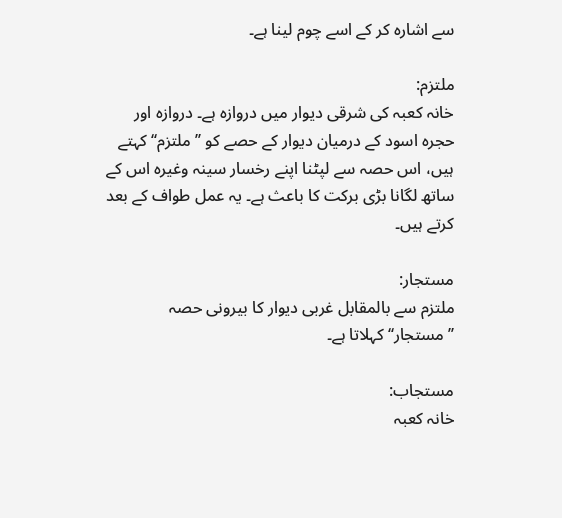سے اشارہ کر کے اسے چوم لینا ہے۔

ملتزم:
خانہ کعبہ کی شرقی دیوار میں دروازہ ہے۔ دروازہ اور حجرہ اسود کے درمیان دیوار کے حصے کو ’’ملتزم‘‘ کہتے ہیں، اس حصہ سے لپٹنا اپنے رخسار سینہ وغیرہ اس کے ساتھ لگانا بڑی برکت کا باعث ہے۔ یہ عمل طواف کے بعد کرتے ہیں۔

مستجار:
ملتزم سے بالمقابل غربی دیوار کا بیرونی حصہ ’’مستجار‘‘ کہلاتا ہے۔

مستجاب:
خانہ کعبہ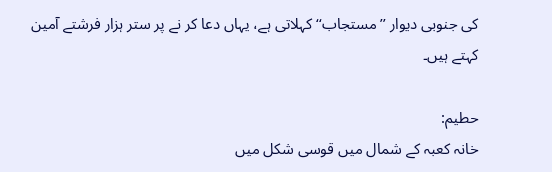کی جنوبی دیوار ’’مستجاب‘‘ کہلاتی ہے، یہاں دعا کر نے پر ستر ہزار فرشتے آمین کہتے ہیں۔

حطیم:
خانہ کعبہ کے شمال میں قوسی شکل میں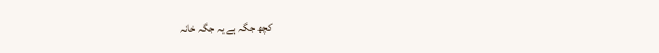کچھ جگہ ہے یہ جگہ خانہ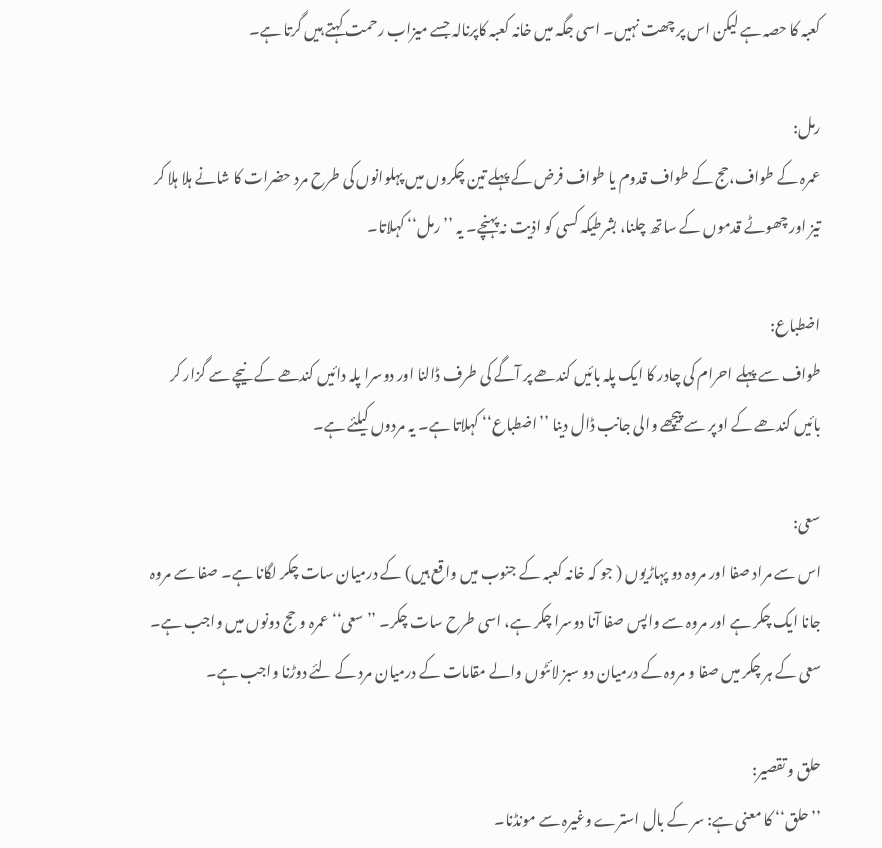کعبہ کا حصہ ہے لیکن اس پر چھت نہیں۔ اسی جگہ میں خانہ کعبہ کاپرنالہ جسے میزاب رحمت کہتے ہیں گرتا ہے۔

رمل:
عمرہ کے طواف،حج کے طواف قدوم یا طواف فرض کے پہلے تین چکروں میں پہلوانوں کی طرح مرد حضرات کا شانے ہلا ہلا کر تیز اور چھوٹے قدموں کے ساتھ چلنا، بشرطیکہ کسی کو اذیت نہ پہنچے۔ یہ ’’رمل‘‘ کہلاتا۔

اضطباع:
طواف سے پہلے احرام کی چادر کا ایک پلہ بائیں کندھے پر آگے کی طرف ڈالنا اور دوسرا پلہ دائیں کندھے کے نیچے سے گزار کر بائیں کندھے کے اوپر سے پیچھے والی جانب ڈال دینا ’’اضطباع‘‘ کہلاتا ہے۔ یہ مردوں کیلئے ہے۔

سعی:
اس سے مراد صفا اور مروہ دو پہاڑیوں ( جو کہ خانہ کعبہ کے جنوب میں واقع ہیں) کے درمیان سات چکر لگانا ہے۔ صفا سے مروہ جانا ایک چکر ہے اور مروہ سے واپس صفا آنا دوسرا چکر ہے، اسی طرح سات چکر۔ ’’سعی‘‘ عمرہ و حج دونوں میں واجب ہے۔ سعی کے ہر چکر میں صفا و مروہ کے درمیان دو سبز لائٹوں والے مقامات کے درمیان مرد کے لئے دوڑنا واجب ہے۔

حلق و تقصیر:
’’حلق‘‘ کا معنی ہے: سر کے بال استرے وغیرہ سے مونڈنا۔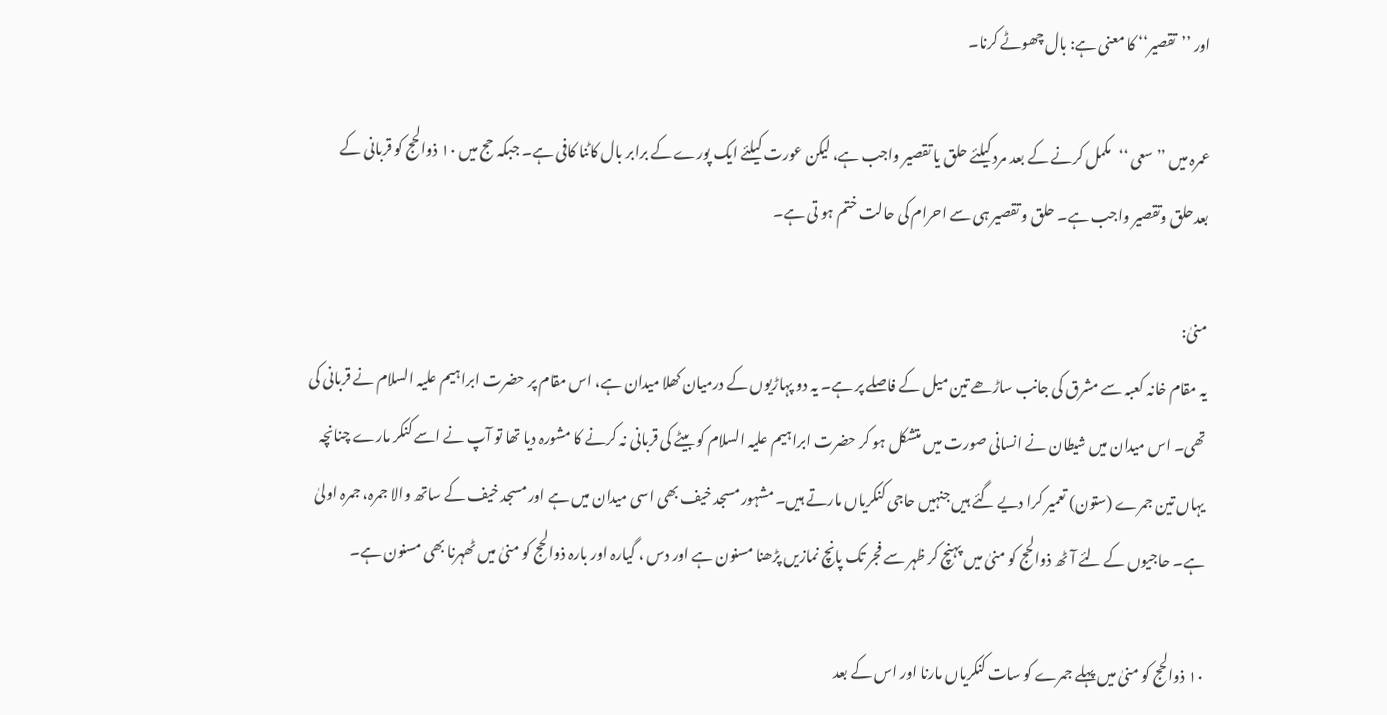اور ’’تقصیر‘‘ کا معنی ہے: بال چھوٹے کرنا۔

عمرہ میں ’’سعی ‘‘مکمل کرنے کے بعد مرد کیلئے حلق یا تقصیر واجب ہے، لیکن عورت کیلئے ایک پورے کے برابر بال کاٹنا کافی ہے۔ جبکہ حج میں ۱۰ ذوالحج کو قربانی کے بعدحلق وتقصیر واجب ہے۔ حلق و تقصیر ہی سے احرام کی حالت ختم ہو تی ہے۔

منیٰ:
یہ مقام خانہ کعبہ سے مشرق کی جانب ساڑھے تین میل کے فاصلے پر ہے۔ یہ دو پہاڑیوں کے درمیان کھلا میدان ہے، اس مقام پر حضرت ابراہیم علیہ السلام نے قربانی کی تھی۔ اس میدان میں شیطان نے انسانی صورت میں متشکل ہو کر حضرت ابراہیم علیہ السلام کو بیٹے کی قربانی نہ کرنے کا مشورہ دیا تھا تو آپ نے اسے کنکر مارے چنانچہ یہاں تین جمرے (ستون) تعمیر کرا دیے گئے ہیں جنہیں حاجی کنکریاں مارتے ہیں۔ مشہور مسجد خیف بھی اسی میدان میں ہے اور مسجد خیف کے ساتھ والا جمرہ، جمرہ اولیٰ ہے۔ حاجیوں کے لئے آٹھ ذوالحج کو منیٰ میں پہنچ کر ظہر سے فجر تک پانچ نمازیں پڑھنا مسنون ہے اور دس ، گیارہ اور بارہ ذوالحج کو منیٰ میں ٹھہرنا بھی مسنون ہے۔

۱۰ ذوالحج کو منیٰ میں پہلے جمرے کو سات کنکریاں مارنا اور اس کے بعد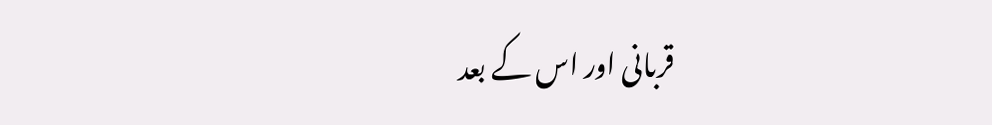قربانی اور اس کے بعد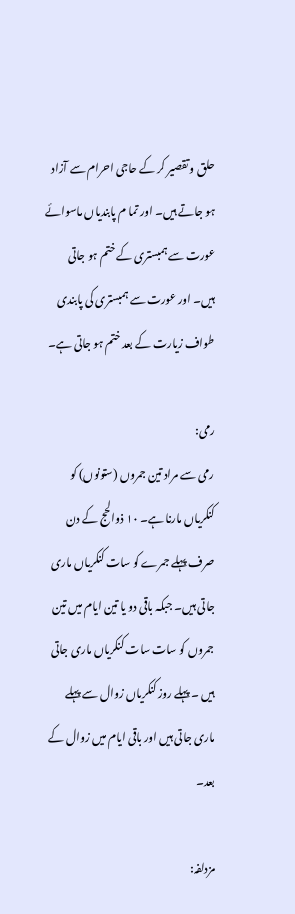حلق و تقصیر کر کے حاجی احرام سے آزاد ہو جاتے ہیں۔ اور تما م پابندیاں ماسوائے عورت سے ہمبستری کے ختم ہو جاتی ہیں۔ اور عورت سے ہمبستری کی پابندی طواف زیارت کے بعد ختم ہو جاتی ہے۔

رمی:
رمی سے مراد تین جمروں (ستونوں) کو کنکریاں مارنا ہے۔ ۱۰ ذوالحج کے دن صرف پہلے جمرے کو سات کنکریاں ماری جاتی ہیں۔ جبکہ باقی دو یا تین ایام میں تین جمروں کو سات سات کنکریاں ماری جاتی ہیں ۔ پہلے روز کنکریاں زوال سے پہلے ماری جاتی ہیں اور باقی ایام میں زوال کے بعد۔

مزدلفہ: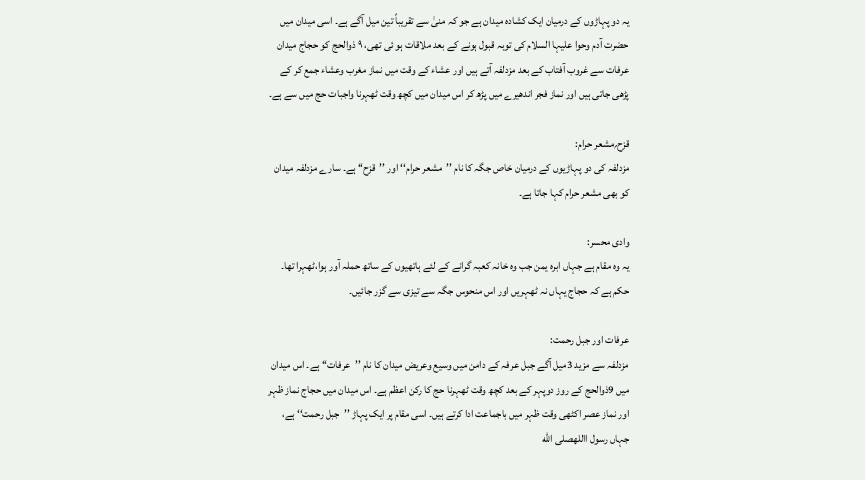یہ دو پہاڑوں کے درمیان ایک کشادہ میدان ہے جو کہ منیٰ سے تقریباً تین میل آگے ہے۔ اسی میدان میں حضرت آدم وحوا علیہا السلام کی توبہ قبول ہونے کے بعد ملاقات ہو ئی تھی، ۹ ذوالحج کو حجاج میدان عرفات سے غروب آفتاب کے بعد مزدلفہ آتے ہیں اور عشاء کے وقت میں نماز مغرب وعشاء جمع کر کے پڑھی جاتی ہیں اور نماز فجر اندھیرے میں پڑھ کر اس میدان میں کچھ وقت ٹھہرنا واجبات حج میں سے ہے۔

قزح؍مشعر حرام:
مزدلفہ کی دو پہاڑیوں کے درمیان خاص جگہ کا نام ’’مشعر حرام‘‘ اور ’’قزح‘‘ ہے۔ سارے مزدلفہ میدان کو بھی مشعر حرام کہا جاتا ہے۔

وادی محسر:
یہ وہ مقام ہے جہاں ابرہ یمن جب وہ خانہ کعبہ گرانے کے لئے ہاتھیوں کے ساتھ حملہ آور ہوا،ٹھہرا تھا۔ حکم ہے کہ حجاج یہاں نہ ٹھہریں اور اس منحوس جگہ سے تیزی سے گزر جائیں۔

عرفات اور جبل رحمت:
مزدلفہ سے مزید 3میل آگے جبل عرفہ کے دامن میں وسیع وعریض میدان کا نام ’’عرفات‘‘ ہے۔ اس میدان میں 9ذوالحج کے روز دوپہر کے بعد کچھ وقت ٹھہرنا حج کا رکن اعظم ہے۔ اس میدان میں حجاج نماز ظہر اور نماز عصر اکٹھی وقت ظہر میں باجماعت ادا کرتے ہیں۔ اسی مقام پر ایک پہاڑ ’’جبل رحمت‘‘ ہے، جہاں رسول االلهصلى الله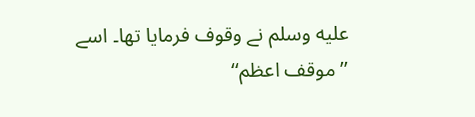عليه وسلم نے وقوف فرمایا تھا۔ اسے ’’موقف اعظم‘‘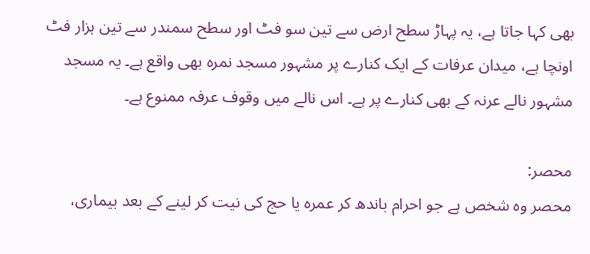بھی کہا جاتا ہے، یہ پہاڑ سطح ارض سے تین سو فٹ اور سطح سمندر سے تین ہزار فٹ اونچا ہے، میدان عرفات کے ایک کنارے پر مشہور مسجد نمرہ بھی واقع ہے۔ یہ مسجد مشہور نالے عرنہ کے بھی کنارے پر ہے۔ اس نالے میں وقوف عرفہ ممنوع ہے۔

محصر:
محصر وہ شخص ہے جو احرام باندھ کر عمرہ یا حج کی نیت کر لینے کے بعد بیماری،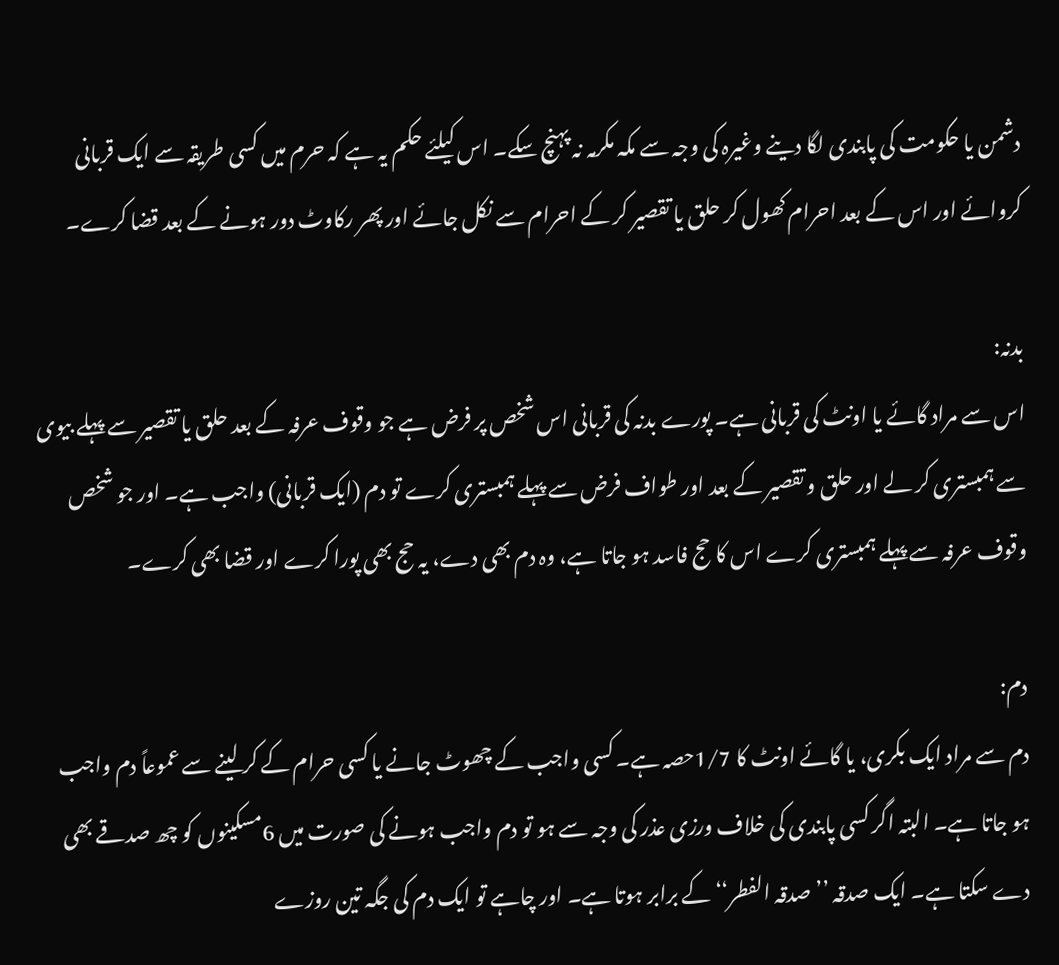دشمن یا حکومت کی پابندی لگا دینے وغیرہ کی وجہ سے مکہ مکرمہ نہ پہنچ سکے۔ اس کیلئے حکم یہ ہے کہ حرم میں کسی طریقہ سے ایک قربانی کروائے اور اس کے بعد احرام کھول کر حلق یا تقصیر کر کے احرام سے نکل جائے اور پھر رکاوٹ دور ہونے کے بعد قضا کرے۔

بدنہ:
اس سے مراد گائے یا اونٹ کی قربانی ہے۔ پورے بدنہ کی قربانی اس شخص پر فرض ہے جو وقوف عرفہ کے بعد حلق یا تقصیر سے پہلے بیوی سے ہمبستری کر لے اور حلق و تقصیر کے بعد اور طواف فرض سے پہلے ہمبستری کرے تو دم (ایک قربانی) واجب ہے۔ اور جو شخص وقوف عرفہ سے پہلے ہمبستری کرے اس کا حج فاسد ہو جاتا ہے، وہ دم بھی دے، یہ حج بھی پورا کرے اور قضا بھی کرے۔

دم:
دم سے مراد ایک بکری، یا گائے اونٹ کا 1/7حصہ ہے۔ کسی واجب کے چھوٹ جانے یا کسی حرام کے کر لینے سے عموعاً دم واجب ہو جاتا ہے۔ البتہ اگر کسی پابندی کی خلاف ورزی عذر کی وجہ سے ہو تو دم واجب ہونے کی صورت میں 6مسکینوں کو چھ صدقے بھی دے سکتا ہے۔ ایک صدقہ ’’صدقہ الفطر‘‘ کے برابر ہوتا ہے۔ اور چاہے تو ایک دم کی جگہ تین روزے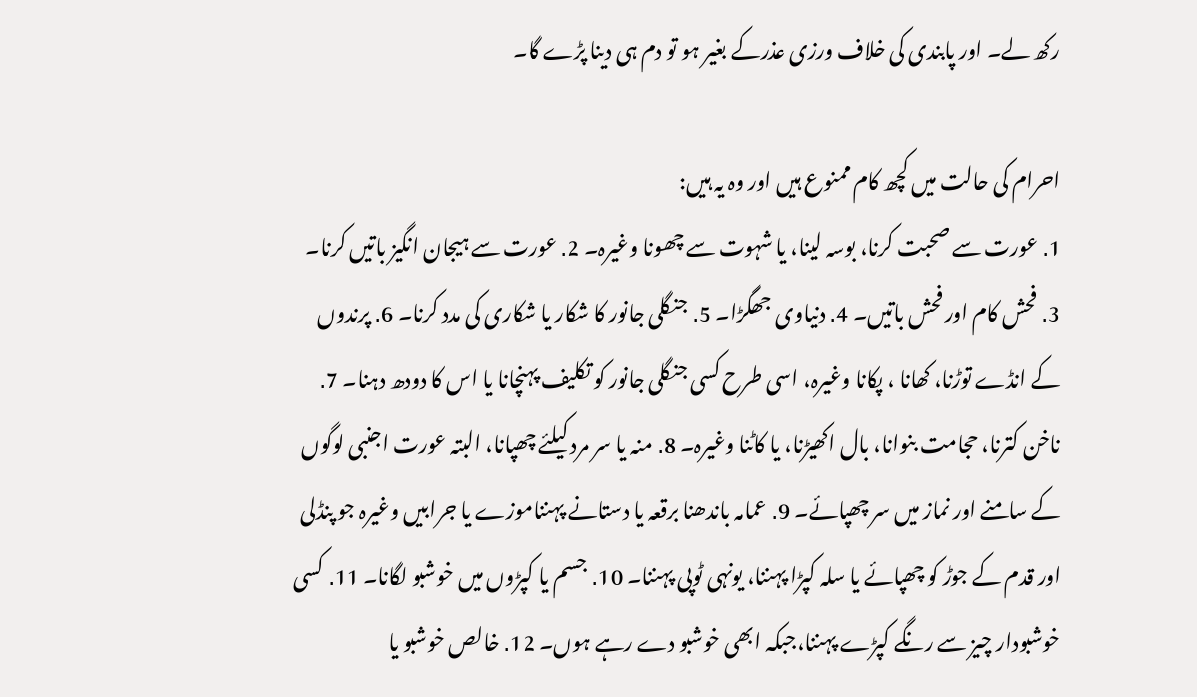رکھ لے۔ اور پابندی کی خلاف ورزی عذرکے بغیر ہو تو دم ہی دینا پڑے گا۔

احرام کی حالت میں کچھ کام ممنوع ہیں اور وہ یہ ہیں:
1․ عورت سے صحبت کرنا، بوسہ لینا، یا شہوت سے چھونا وغیرہ۔ 2․ عورت سے ہیجان انگیز باتیں کرنا۔ 3․ فحش کام اور فحش باتیں۔ 4․ دنیاوی جھگڑا۔ 5․ جنگلی جانور کا شکار یا شکاری کی مدد کرنا۔ 6․ پرندوں کے انڈے توڑنا، کھانا ، پکانا وغیرہ، اسی طرح کسی جنگلی جانور کو تکلیف پہنچانا یا اس کا دودھ دہنا۔ 7․ ناخن کترنا، حجامت بنوانا، بال اکھیڑنا، یا کاٹنا وغیرہ۔ 8․ منہ یا سر مرد کیلئے چھپانا، البتہ عورت اجنبی لوگوں کے سامنے اور نماز میں سر چھپائے۔ 9․ عمامہ باندھنا برقعہ یا دستانے پہنناموزے یا جرابیں وغیرہ جو پنڈلی اور قدم کے جوڑ کو چھپائے یا سلہ کپڑا پہننا، یونہی ٹوپی پہننا۔ 10․ جسم یا کپڑوں میں خوشبو لگانا۔ 11․ کسی خوشبودار چیز سے رنگے کپڑے پہننا،جبکہ ابھی خوشبو دے رہے ہوں۔ 12․ خالص خوشبو یا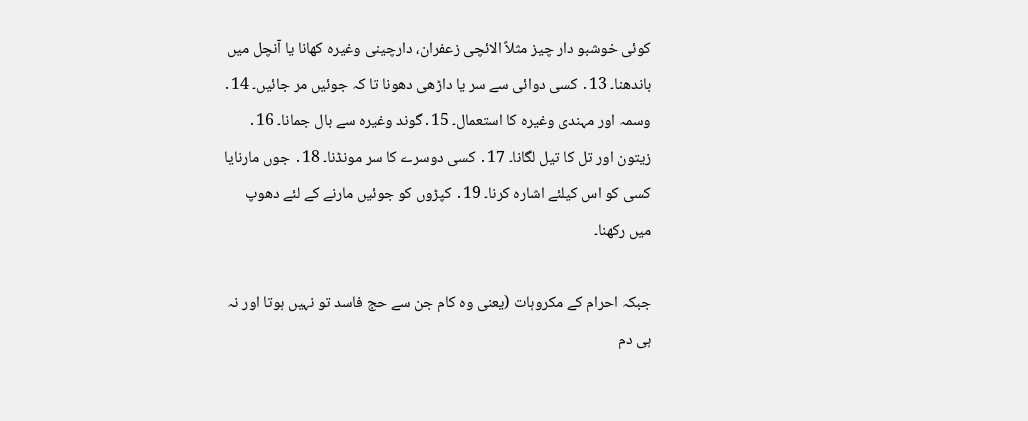کوئی خوشبو دار چیز مثلاً الائچی زعفران، دارچینی وغیرہ کھانا یا آنچل میں باندھنا۔ 13․ کسی دوائی سے سر یا داڑھی دھونا تا کہ جوئیں مر جائیں۔ 14․ وسمہ اور مہندی وغیرہ کا استعمال۔ 15․گوند وغیرہ سے بال جمانا۔ 16․ زیتون اور تل کا تیل لگانا۔ 17․ کسی دوسرے کا سر مونڈنا۔ 18․ جوں مارنایا کسی کو اس کیلئے اشارہ کرنا۔ 19․ کپڑوں کو جوئیں مارنے کے لئے دھوپ میں رکھنا۔

جبکہ احرام کے مکروہات (یعنی وہ کام جن سے حج فاسد تو نہیں ہوتا اور نہ ہی دم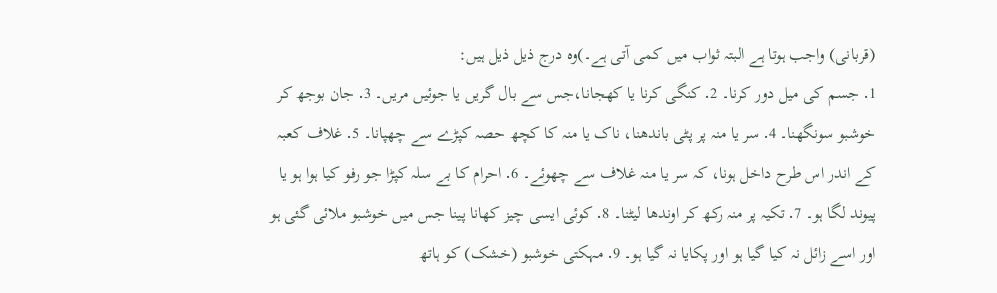(قربانی) واجب ہوتا ہے البتہ ثواب میں کمی آتی ہے۔)وہ درج ذیل ذیل ہیں:
1․ جسم کی میل دور کرنا۔ 2․ کنگی کرنا یا کھجانا،جس سے بال گریں یا جوئیں مریں۔ 3․ جان بوجھ کر خوشبو سونگھنا۔ 4․ سر یا منہ پر پٹی باندھنا، ناک یا منہ کا کچھ حصہ کپڑے سے چھپانا۔ 5․ غلاف کعبہ کے اندر اس طرح داخل ہونا، کہ سر یا منہ غلاف سے چھوئے۔ 6․ احرام کا بے سلہ کپڑا جو رفو کیا ہوا ہو یا پیوند لگا ہو۔ 7․ تکیہ پر منہ رکھ کر اوندھا لیٹنا۔ 8․ کوئی ایسی چیز کھانا پینا جس میں خوشبو ملائی گئی ہو اور اسے زائل نہ کیا گیا ہو اور پکایا نہ گیا ہو۔ 9․ مہکتی خوشبو (خشک) کو ہاتھ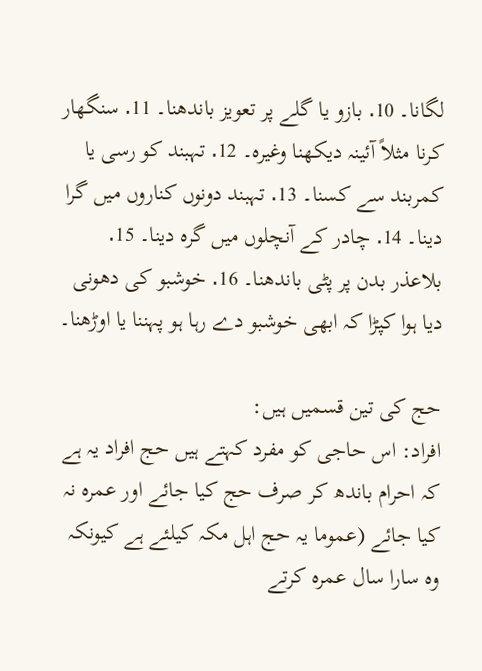لگانا۔ 10․ بازو یا گلے پر تعویز باندھنا۔ 11․ سنگھار کرنا مثلاً آئینہ دیکھنا وغیرہ۔ 12․ تہبند کو رسی یا کمربند سے کسنا۔ 13․ تہبند دونوں کناروں میں گرا دینا۔ 14․ چادر کے آنچلوں میں گرہ دینا۔ 15․ بلاعذر بدن پر پٹی باندھنا۔ 16․ خوشبو کی دھونی دیا ہوا کپڑا کہ ابھی خوشبو دے رہا ہو پہننا یا اوڑھنا۔

حج کی تین قسمیں ہیں:
افراد: اس حاجی کو مفرد کہتے ہیں حج افراد یہ ہے کہ احرام باندھ کر صرف حج کیا جائے اور عمرہ نہ کیا جائے (عموما یہ حج اہل مکہ کیلئے ہے کیونکہ وہ سارا سال عمرہ کرتے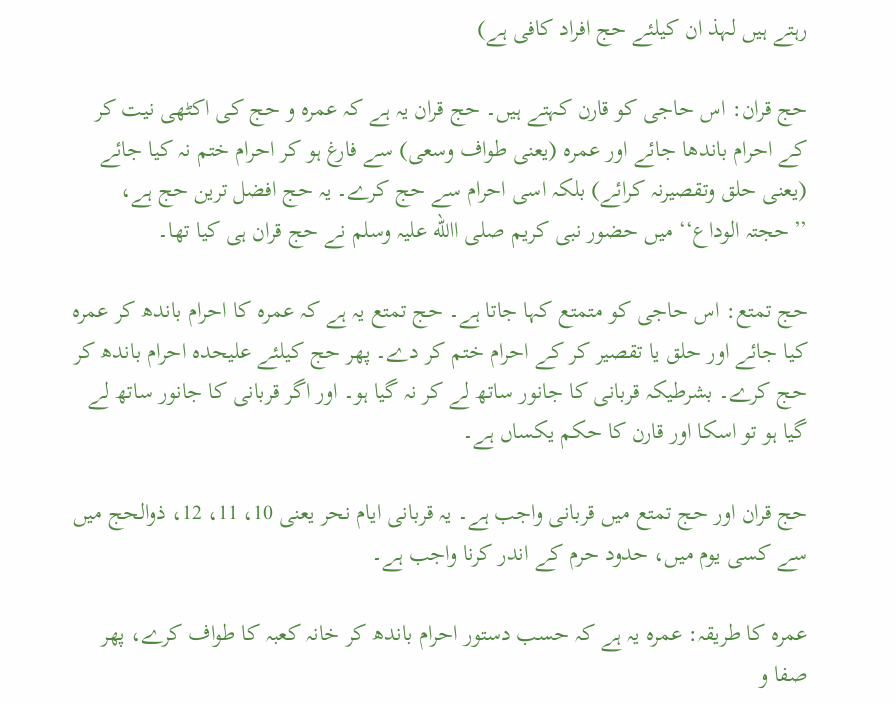رہتے ہیں لہذ ان کیلئے حج افراد کافی ہے)

حج قران: اس حاجی کو قارن کہتے ہیں۔ حج قران یہ ہے کہ عمرہ و حج کی اکٹھی نیت کر کے احرام باندھا جائے اور عمرہ (یعنی طواف وسعی) سے فارغ ہو کر احرام ختم نہ کیا جائے (یعنی حلق وتقصیرنہ کرائے) بلکہ اسی احرام سے حج کرے۔ یہ حج افضل ترین حج ہے، ’’حجتہ الوداع‘‘ میں حضور نبی کریم صلی االله علیہ وسلم نے حج قران ہی کیا تھا۔

حج تمتع: اس حاجی کو متمتع کہا جاتا ہے۔ حج تمتع یہ ہے کہ عمرہ کا احرام باندھ کر عمرہ کیا جائے اور حلق یا تقصیر کر کے احرام ختم کر دے۔ پھر حج کیلئے علیحدہ احرام باندھ کر حج کرے۔ بشرطیکہ قربانی کا جانور ساتھ لے کر نہ گیا ہو۔ اور اگر قربانی کا جانور ساتھ لے گیا ہو تو اسکا اور قارن کا حکم یکساں ہے۔

حج قران اور حج تمتع میں قربانی واجب ہے۔ یہ قربانی ایام نحر یعنی 10، 11، 12، ذوالحج میں سے کسی یوم میں، حدود حرم کے اندر کرنا واجب ہے۔

عمرہ کا طریقہ: عمرہ یہ ہے کہ حسب دستور احرام باندھ کر خانہ کعبہ کا طواف کرے، پھر صفا و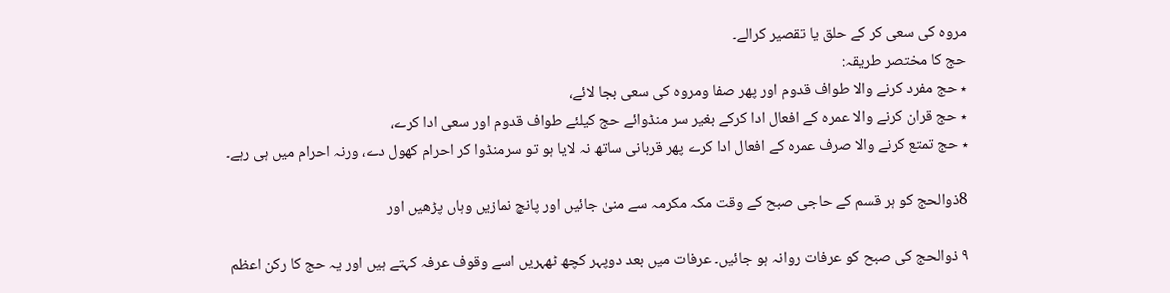مروہ کی سعی کر کے حلق یا تقصیر کرالے۔
حج کا مختصر طریقہ:
٭ حج مفرد کرنے والا طواف قدوم اور پھر صفا ومروہ کی سعی بجا لائے،
٭ حج قران کرنے والا عمرہ کے افعال ادا کرکے بغیر سر منڈوائے حج کیلئے طواف قدوم اور سعی ادا کرے،
٭ حج تمتع کرنے والا صرف عمرہ کے افعال ادا کرے پھر قربانی ساتھ نہ لایا ہو تو سرمنڈوا کر احرام کھول دے، ورنہ احرام میں ہی رہے۔

8ذوالحج کو ہر قسم کے حاجی صبح کے وقت مکہ مکرمہ سے منیٰ جائیں اور پانچ نمازیں وہاں پڑھیں اور

۹ ذوالحج کی صبح کو عرفات روانہ ہو جائیں۔ عرفات میں بعد دوپہر کچھ ٹھہریں اسے وقوف عرفہ کہتے ہیں اور یہ حج کا رکن اعظم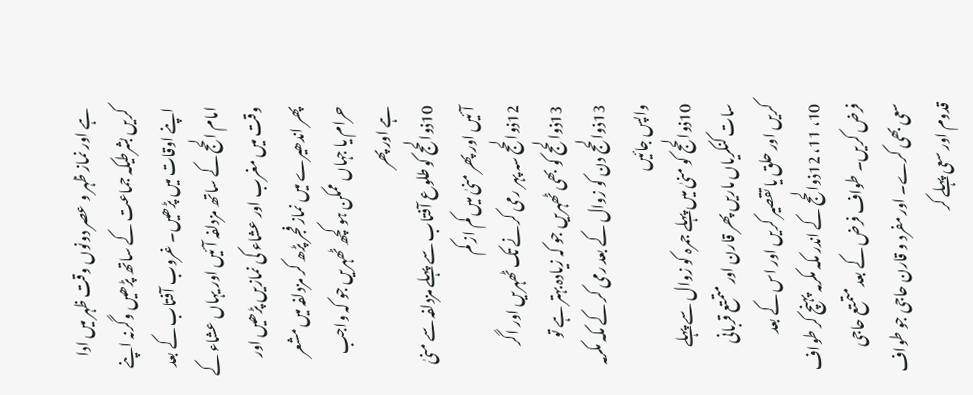ہے اور نماز ظہر و عصر دونوں وقت ظہر میں ادا کریں بشرطیکہ جماعت کے ساتھ پڑھیں وگرنہ اپنے اپنے اوقات میں پڑھیں۔ غروب آفتاب کے بعد امام الحج کے ساتھ مزدلفہ آئیں اور یہاں عشاء کے وقت میں مغرب اور عشاء کی نمازیں پڑھیں اور پھر اندھیرے میں نماز فجر پڑھ کر مزدلفہ میں مشعر حرام یا جہاں ممکن ہو کچھ ٹھہریں جو کہ واجب ہے اور پھر
10ذوالحج کو طلوع آفتاب سے پہلے مزدلفہ سے منیٰ آئیں اور پھر منیٰ میں کم از کم
12ذوالحج سہ پہر رمی کرنے تک ٹھہریں اور اگر
13ذوالحج کو بھی ٹھہریں جو کہ زیادہ بہتر ہے تو 13ذوالحج دن کو زوال کے بعد رمی کر کے مکہ مکرمہ واپس جائیں
10ذوالحج کو منیٰ میں پہلے جمرہ کو زوال سے پہلے سات کنکریاں ماریں پھر قارن اور متمتع قربانی کریں اور حلق یا تقصیر کریں اور اس کے بعد
10، 11، 12ذوالحج کے اندر مکہ مکرمہ پہنچ کر طواف فرض کریں۔ طواف فرض کے بعد متمتع حاجی سعی بھی کرے۔ اور مفرد و قارن حاجی جو طواف قدوم اور سعی پہلے کر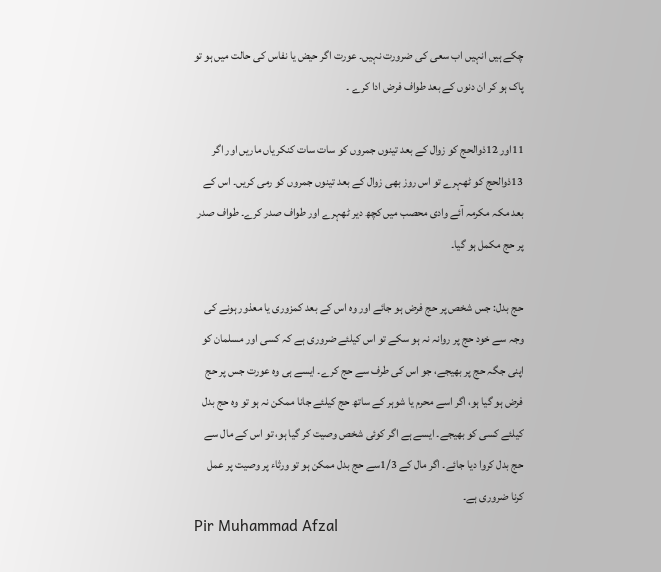چکے ہیں انہیں اب سعی کی ضرورت نہیں۔ عورت اگر حیض یا نفاس کی حالت میں ہو تو پاک ہو کر ان دنوں کے بعد طواف فرض ادا کرے ۔

11اور 12ذوالحج کو زوال کے بعد تینوں جمروں کو سات سات کنکریاں ماریں اور اگر 13ذوالحج کو ٹھہرے تو اس روز بھی زوال کے بعد تینوں جمروں کو رمی کریں۔ اس کے بعد مکہ مکرمہ آئے وادی محصب میں کچھ دیر ٹھہرے اور طواف صدر کرے۔ طواف صدر پر حج مکمل ہو گیا۔

حج بدل: جس شخص پر حج فرض ہو جائے اور وہ اس کے بعد کمزوری یا معذور ہونے کی وجہ سے خود حج پر روانہ نہ ہو سکے تو اس کیلئے ضروری ہے کہ کسی اور مسلمان کو اپنی جگہ حج پر بھیجے، جو اس کی طرف سے حج کرے۔ ایسے ہی وہ عورت جس پر حج فرض ہو گیا ہو، اگر اسے محرم یا شوہر کے ساتھ حج کیلئے جانا ممکن نہ ہو تو وہ حج بدل کیلئے کسی کو بھیجے۔ ایسے ہے اگر کوئی شخص وصیت کر گیا ہو، تو اس کے مال سے حج بدل کروا دیا جائے۔ اگر مال کے 1/3سے حج بدل ممکن ہو تو ورثاء پر وصیت پر عمل کرنا ضروری ہے۔
Pir Muhammad Afzal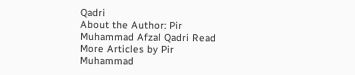Qadri
About the Author: Pir Muhammad Afzal Qadri Read More Articles by Pir Muhammad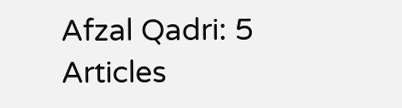Afzal Qadri: 5 Articles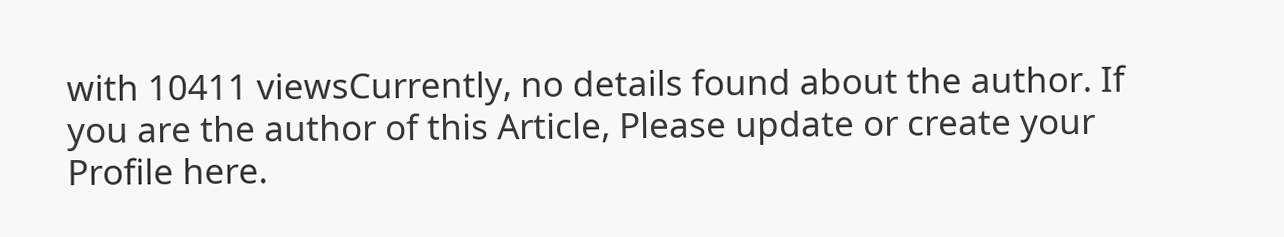with 10411 viewsCurrently, no details found about the author. If you are the author of this Article, Please update or create your Profile here.